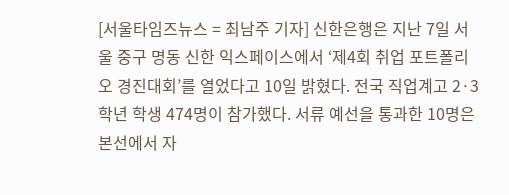[서울타임즈뉴스 = 최남주 기자] 신한은행은 지난 7일 서울 중구 명동 신한 익스페이스에서 ‘제4회 취업 포트폴리오 경진대회’를 열었다고 10일 밝혔다. 전국 직업계고 2·3학년 학생 474명이 참가했다. 서류 예선을 통과한 10명은 본선에서 자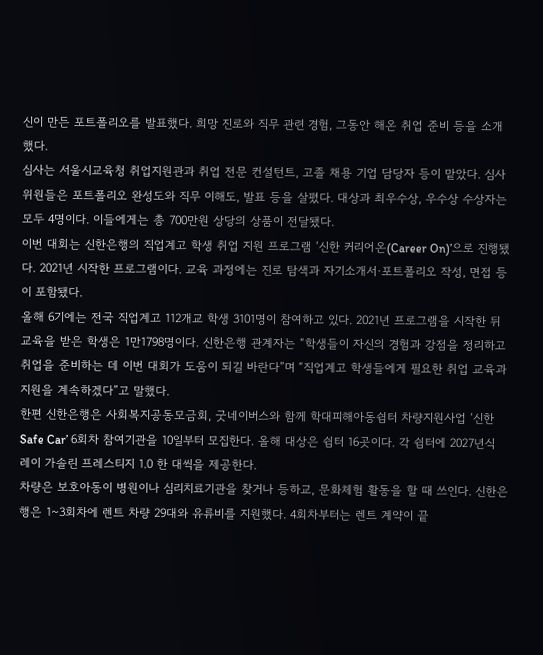신이 만든 포트폴리오를 발표했다. 희망 진로와 직무 관련 경험, 그동안 해온 취업 준비 등을 소개했다.
심사는 서울시교육청 취업지원관과 취업 전문 컨설턴트, 고졸 채용 기업 담당자 등이 맡았다. 심사위원들은 포트폴리오 완성도와 직무 이해도, 발표 등을 살폈다. 대상과 최우수상, 우수상 수상자는 모두 4명이다. 이들에게는 총 700만원 상당의 상품이 전달됐다.
이번 대회는 신한은행의 직업계고 학생 취업 지원 프로그램 ‘신한 커리어온(Career On)’으로 진행됐다. 2021년 시작한 프로그램이다. 교육 과정에는 진로 탐색과 자기소개서·포트폴리오 작성, 면접 등이 포함됐다.
올해 6기에는 전국 직업계고 112개교 학생 3101명이 참여하고 있다. 2021년 프로그램을 시작한 뒤 교육을 받은 학생은 1만1798명이다. 신한은행 관계자는 “학생들이 자신의 경험과 강점을 정리하고 취업을 준비하는 데 이번 대회가 도움이 되길 바란다”며 “직업계고 학생들에게 필요한 취업 교육과 지원을 계속하겠다”고 말했다.
한편 신한은행은 사회복지공동모금회, 굿네이버스와 함께 학대피해아동쉼터 차량지원사업 ‘신한 Safe Car’ 6회차 참여기관을 10일부터 모집한다. 올해 대상은 쉼터 16곳이다. 각 쉼터에 2027년식 레이 가솔린 프레스티지 1.0 한 대씩을 제공한다.
차량은 보호아동이 병원이나 심리치료기관을 찾거나 등하교, 문화체험 활동을 할 때 쓰인다. 신한은행은 1~3회차에 렌트 차량 29대와 유류비를 지원했다. 4회차부터는 렌트 계약이 끝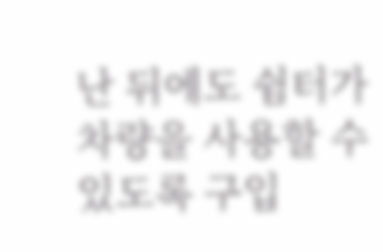난 뒤에도 쉼터가 차량을 사용할 수 있도록 구입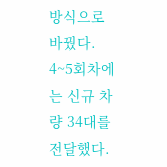방식으로 바꿨다. 4~5회차에는 신규 차량 34대를 전달했다.